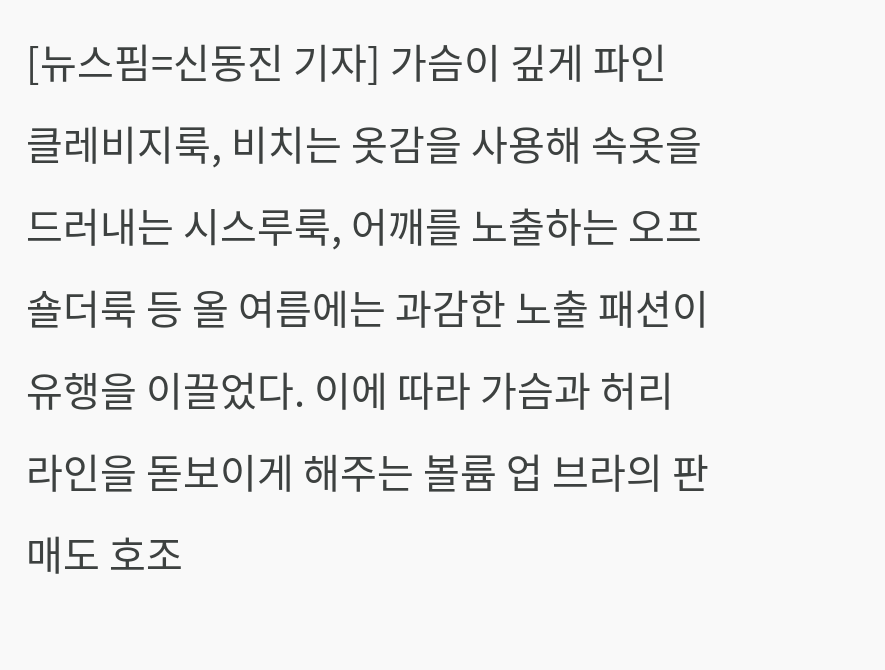[뉴스핌=신동진 기자] 가슴이 깊게 파인 클레비지룩, 비치는 옷감을 사용해 속옷을 드러내는 시스루룩, 어깨를 노출하는 오프숄더룩 등 올 여름에는 과감한 노출 패션이 유행을 이끌었다. 이에 따라 가슴과 허리 라인을 돋보이게 해주는 볼륨 업 브라의 판매도 호조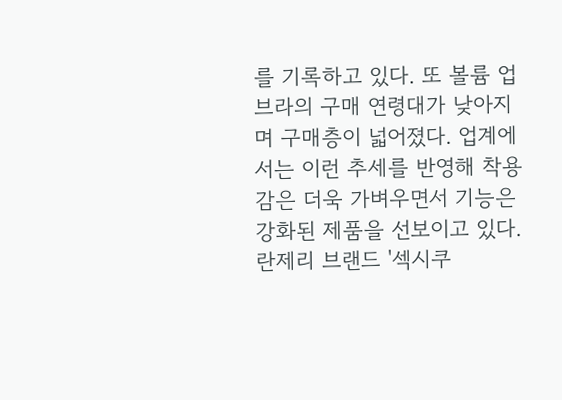를 기록하고 있다. 또 볼륨 업 브라의 구매 연령대가 낮아지며 구매층이 넓어졌다. 업계에서는 이런 추세를 반영해 착용감은 더욱 가벼우면서 기능은 강화된 제품을 선보이고 있다.
란제리 브랜드 '섹시쿠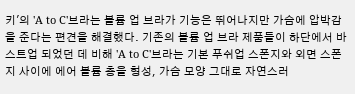키'의 'A to C'브라는 볼륨 업 브라가 기능은 뛰어나지만 가슴에 압박감을 준다는 편견을 해결했다. 기존의 볼륨 업 브라 제품들이 하단에서 바스트업 되었던 데 비해 'A to C'브라는 기본 푸쉬업 스폰지와 외면 스폰지 사이에 에어 볼륨 층을 형성, 가슴 모양 그대로 자연스러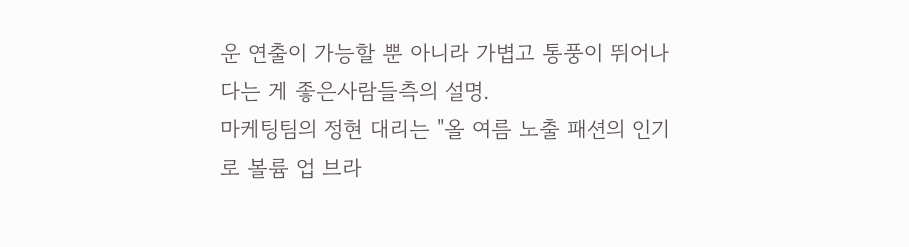운 연출이 가능할 뿐 아니라 가볍고 통풍이 뛰어나다는 게 좋은사람들측의 설명.
마케팅팀의 정현 대리는 "올 여름 노출 패션의 인기로 볼륨 업 브라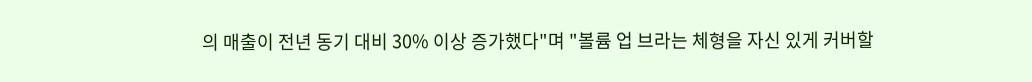의 매출이 전년 동기 대비 30% 이상 증가했다"며 "볼륨 업 브라는 체형을 자신 있게 커버할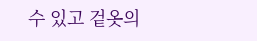수 있고 겉옷의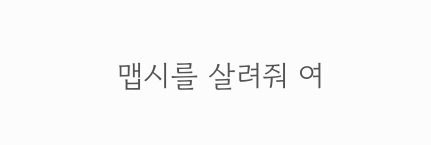맵시를 살려줘 여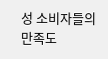성 소비자들의 만족도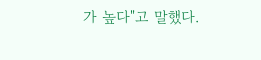가 높다"고 말했다.